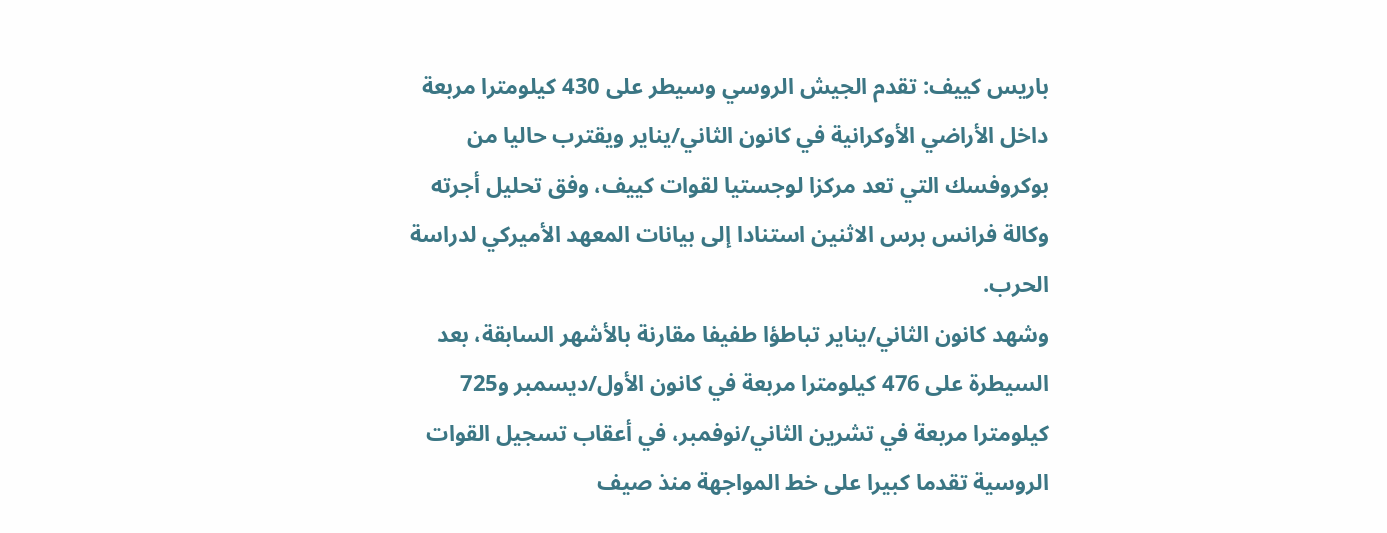باريس كييف: تقدم الجيش الروسي وسيطر على 430 كيلومترا مربعة داخل الأراضي الأوكرانية في كانون الثاني/يناير ويقترب حاليا من بوكروفسك التي تعد مركزا لوجستيا لقوات كييف، وفق تحليل أجرته وكالة فرانس برس الاثنين استنادا إلى بيانات المعهد الأميركي لدراسة الحرب.
وشهد كانون الثاني/يناير تباطؤا طفيفا مقارنة بالأشهر السابقة، بعد السيطرة على 476 كيلومترا مربعة في كانون الأول/ديسمبر و725 كيلومترا مربعة في تشرين الثاني/نوفمبر، في أعقاب تسجيل القوات الروسية تقدما كبيرا على خط المواجهة منذ صيف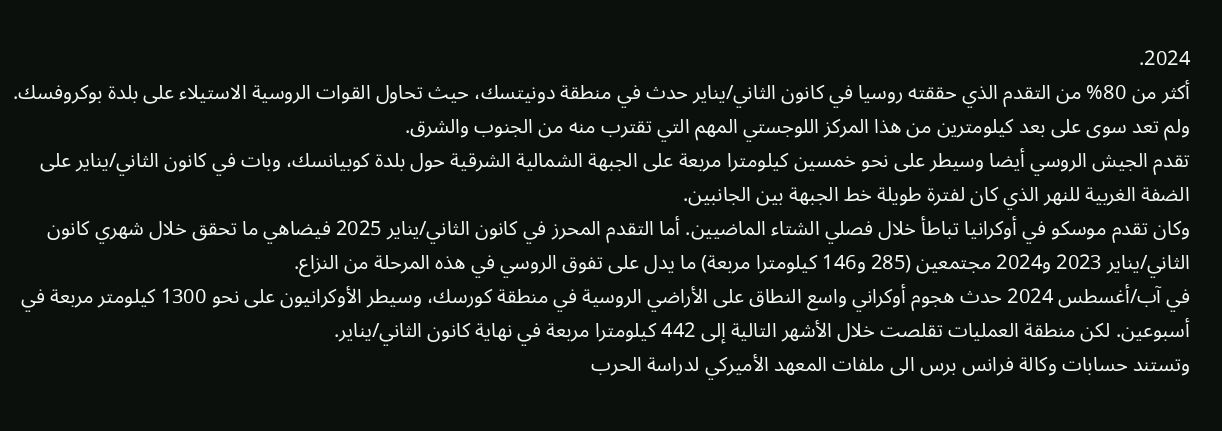2024.
أكثر من 80% من التقدم الذي حققته روسيا في كانون الثاني/يناير حدث في منطقة دونيتسك، حيث تحاول القوات الروسية الاستيلاء على بلدة بوكروفسك. ولم تعد سوى على بعد كيلومترين من هذا المركز اللوجستي المهم التي تقترب منه من الجنوب والشرق.
تقدم الجيش الروسي أيضا وسيطر على نحو خمسين كيلومترا مربعة على الجبهة الشمالية الشرقية حول بلدة كوبيانسك، وبات في كانون الثاني/يناير على الضفة الغربية للنهر الذي كان لفترة طويلة خط الجبهة بين الجانبين.
وكان تقدم موسكو في أوكرانيا تباطأ خلال فصلي الشتاء الماضيين. أما التقدم المحرز في كانون الثاني/يناير 2025 فيضاهي ما تحقق خلال شهري كانون الثاني/يناير 2023 و2024 مجتمعين (285 و146 كيلومترا مربعة) ما يدل على تفوق الروسي في هذه المرحلة من النزاع.
في آب/أغسطس 2024 حدث هجوم أوكراني واسع النطاق على الأراضي الروسية في منطقة كورسك، وسيطر الأوكرانيون على نحو 1300 كيلومتر مربعة في أسبوعين. لكن منطقة العمليات تقلصت خلال الأشهر التالية إلى 442 كيلومترا مربعة في نهاية كانون الثاني/يناير.
وتستند حسابات وكالة فرانس برس الى ملفات المعهد الأميركي لدراسة الحرب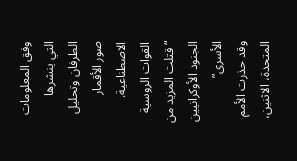وفق المعلومات التي ينشرها الطرفان وتحليل صور الأقمار الاصطناعية.
القوات الروسية “قتلت المزيد من الجنود الأوكرانيين الأسرى”
وقد حذرت الأمم المتحدة، الاثنين،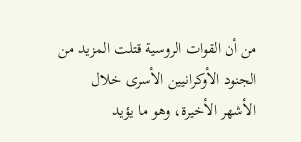من أن القوات الروسية قتلت المزيد من الجنود الأوكرانيين الأسرى خلال الأشهر الأخيرة، وهو ما يؤيد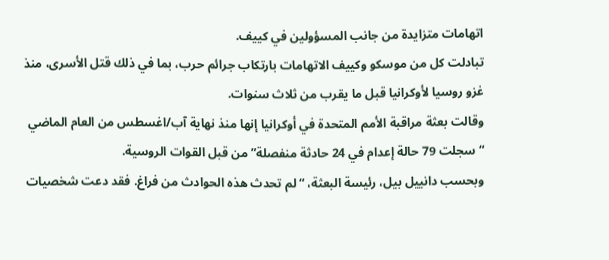اتهامات متزايدة من جانب المسؤولين في كييف.
تبادلت كل من موسكو وكييف الاتهامات بارتكاب جرائم حرب، بما في ذلك قتل الأسرى، منذ غزو روسيا لأوكرانيا قبل ما يقرب من ثلاث سنوات.
وقالت بعثة مراقبة الأمم المتحدة في أوكرانيا إنها منذ نهاية آب/اغسطس من العام الماضي “سجلت 79 حالة إعدام في 24 حادثة منفصلة” من قبل القوات الروسية.
وبحسب دانييل بيل، رئيسة البعثة، “لم تحدث هذه الحوادث من فراغ. فقد دعت شخصيات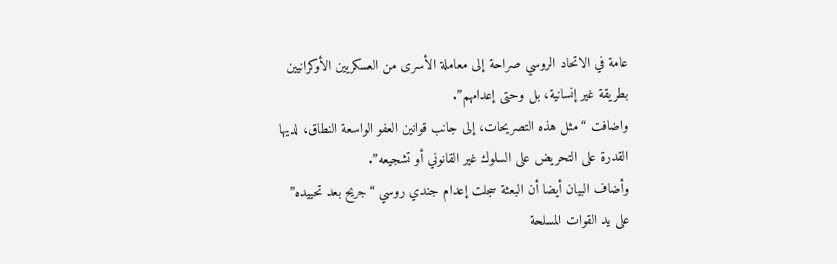عامة في الاتحاد الروسي صراحة إلى معاملة الأسرى من العسكريين الأوكرانيين بطريقة غير إنسانية، بل وحتى إعدامهم”.
واضافت “مثل هذه التصريحات، إلى جانب قوانين العفو الواسعة النطاق، لديها القدرة على التحريض على السلوك غير القانوني أو تشجيعه”.
وأضاف البيان أيضا أن البعثة سجلت إعدام جندي روسي “جريح بعد تحييده” على يد القوات المسلحة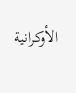الأوكرانية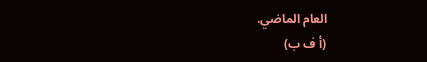العام الماضي.
(أ ف ب)